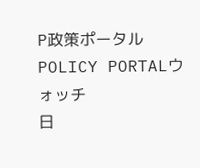P政策ポータルPOLICY PORTALウォッチ
日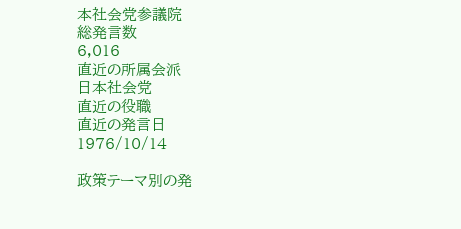本社会党参議院
総発言数
6,016
直近の所属会派
日本社会党
直近の役職
直近の発言日
1976/10/14

政策テーマ別の発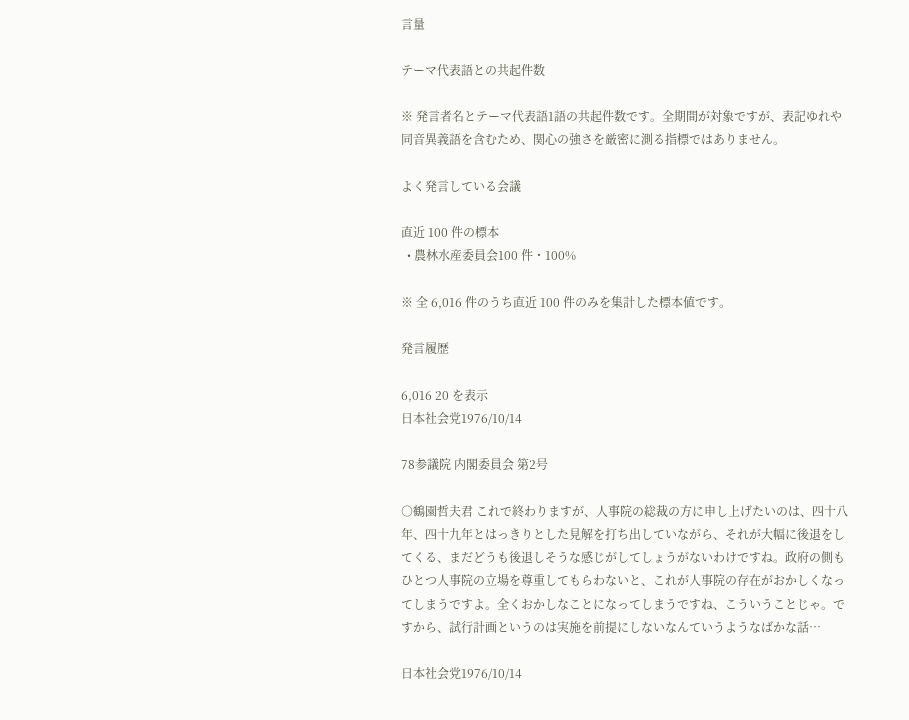言量

テーマ代表語との共起件数

※ 発言者名とテーマ代表語1語の共起件数です。全期間が対象ですが、表記ゆれや 同音異義語を含むため、関心の強さを厳密に測る指標ではありません。

よく発言している会議

直近 100 件の標本
  • 農林水産委員会100 件・100%

※ 全 6,016 件のうち直近 100 件のみを集計した標本値です。

発言履歴

6,016 20 を表示
日本社会党1976/10/14

78参議院 内閣委員会 第2号

○鶴園哲夫君 これで終わりますが、人事院の総裁の方に申し上げたいのは、四十八年、四十九年とはっきりとした見解を打ち出していながら、それが大幅に後退をしてくる、まだどうも後退しそうな感じがしてしょうがないわけですね。政府の側もひとつ人事院の立場を尊重してもらわないと、これが人事院の存在がおかしくなってしまうですよ。全くおかしなことになってしまうですね、こういうことじゃ。ですから、試行計画というのは実施を前提にしないなんていうようなばかな話…

日本社会党1976/10/14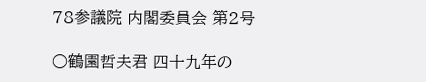78参議院 内閣委員会 第2号

○鶴園哲夫君 四十九年の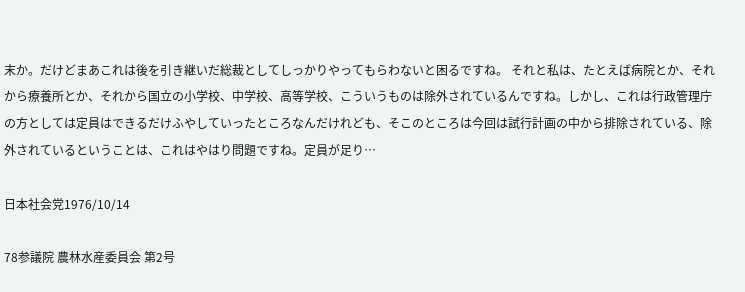末か。だけどまあこれは後を引き継いだ総裁としてしっかりやってもらわないと困るですね。 それと私は、たとえば病院とか、それから療養所とか、それから国立の小学校、中学校、高等学校、こういうものは除外されているんですね。しかし、これは行政管理庁の方としては定員はできるだけふやしていったところなんだけれども、そこのところは今回は試行計画の中から排除されている、除外されているということは、これはやはり問題ですね。定員が足り…

日本社会党1976/10/14

78参議院 農林水産委員会 第2号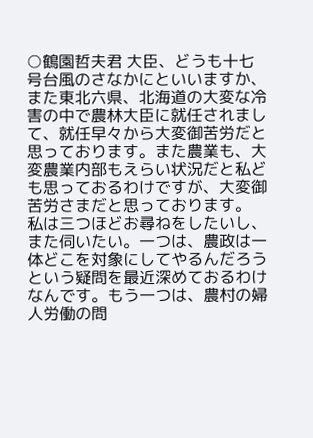○鶴園哲夫君 大臣、どうも十七号台風のさなかにといいますか、また東北六県、北海道の大変な冷害の中で農林大臣に就任されまして、就任早々から大変御苦労だと思っております。また農業も、大変農業内部もえらい状況だと私ども思っておるわけですが、大変御苦労さまだと思っております。 私は三つほどお尋ねをしたいし、また伺いたい。一つは、農政は一体どこを対象にしてやるんだろうという疑問を最近深めておるわけなんです。もう一つは、農村の婦人労働の問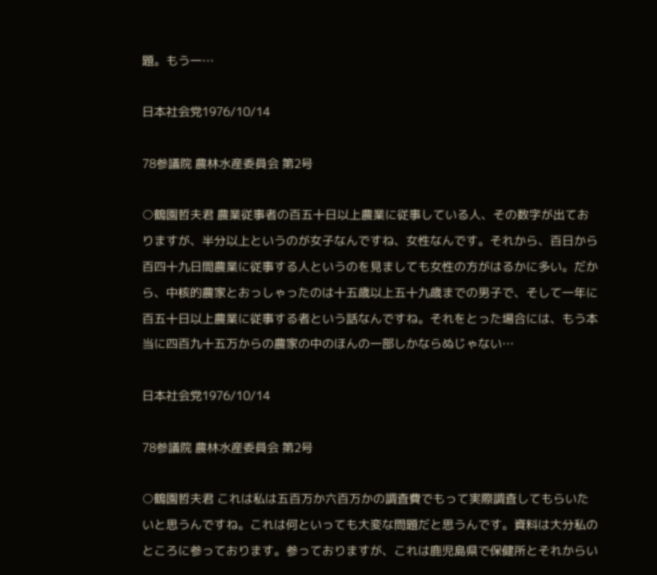題。もう一…

日本社会党1976/10/14

78参議院 農林水産委員会 第2号

○鶴園哲夫君 農業従事者の百五十日以上農業に従事している人、その数字が出ておりますが、半分以上というのが女子なんですね、女性なんです。それから、百日から百四十九日間農業に従事する人というのを見ましても女性の方がはるかに多い。だから、中核的農家とおっしゃったのは十五歳以上五十九歳までの男子で、そして一年に百五十日以上農業に従事する者という話なんですね。それをとった場合には、もう本当に四百九十五万からの農家の中のほんの一部しかならぬじゃない…

日本社会党1976/10/14

78参議院 農林水産委員会 第2号

○鶴園哲夫君 これは私は五百万か六百万かの調査費でもって実際調査してもらいたいと思うんですね。これは何といっても大変な問題だと思うんです。資料は大分私のところに参っております。参っておりますが、これは鹿児島県で保健所とそれからい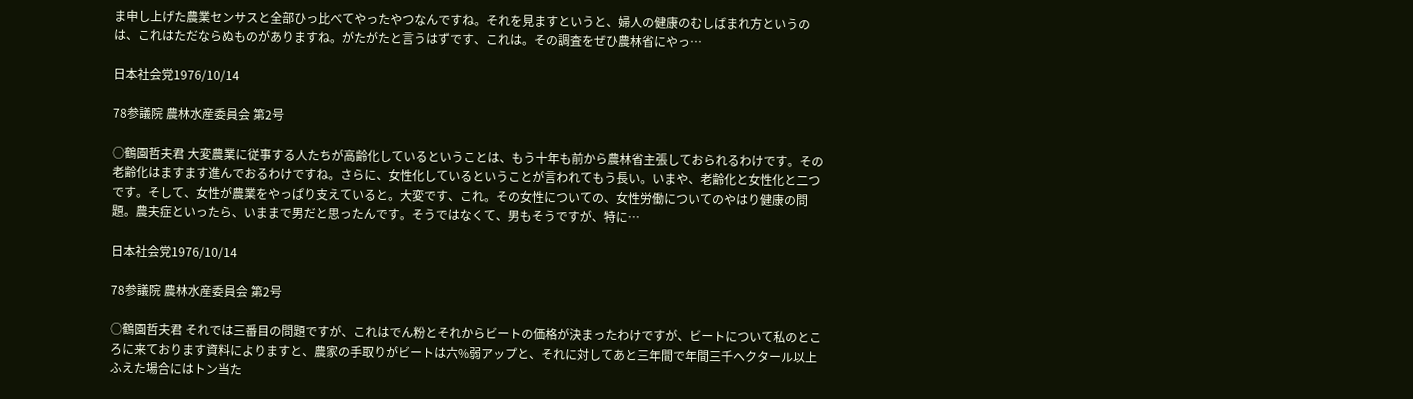ま申し上げた農業センサスと全部ひっ比べてやったやつなんですね。それを見ますというと、婦人の健康のむしばまれ方というのは、これはただならぬものがありますね。がたがたと言うはずです、これは。その調査をぜひ農林省にやっ…

日本社会党1976/10/14

78参議院 農林水産委員会 第2号

○鶴園哲夫君 大変農業に従事する人たちが高齢化しているということは、もう十年も前から農林省主張しておられるわけです。その老齢化はますます進んでおるわけですね。さらに、女性化しているということが言われてもう長い。いまや、老齢化と女性化と二つです。そして、女性が農業をやっぱり支えていると。大変です、これ。その女性についての、女性労働についてのやはり健康の問題。農夫症といったら、いままで男だと思ったんです。そうではなくて、男もそうですが、特に…

日本社会党1976/10/14

78参議院 農林水産委員会 第2号

○鶴園哲夫君 それでは三番目の問題ですが、これはでん粉とそれからビートの価格が決まったわけですが、ビートについて私のところに来ております資料によりますと、農家の手取りがビートは六%弱アップと、それに対してあと三年間で年間三千ヘクタール以上ふえた場合にはトン当た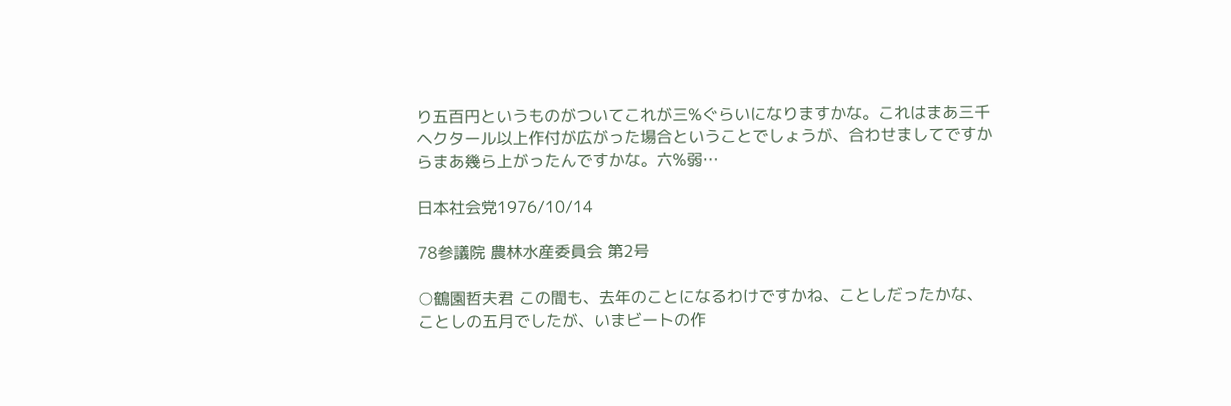り五百円というものがついてこれが三%ぐらいになりますかな。これはまあ三千ヘクタール以上作付が広がった場合ということでしょうが、合わせましてですからまあ幾ら上がったんですかな。六%弱…

日本社会党1976/10/14

78参議院 農林水産委員会 第2号

○鶴園哲夫君 この間も、去年のことになるわけですかね、ことしだったかな、ことしの五月でしたが、いまビートの作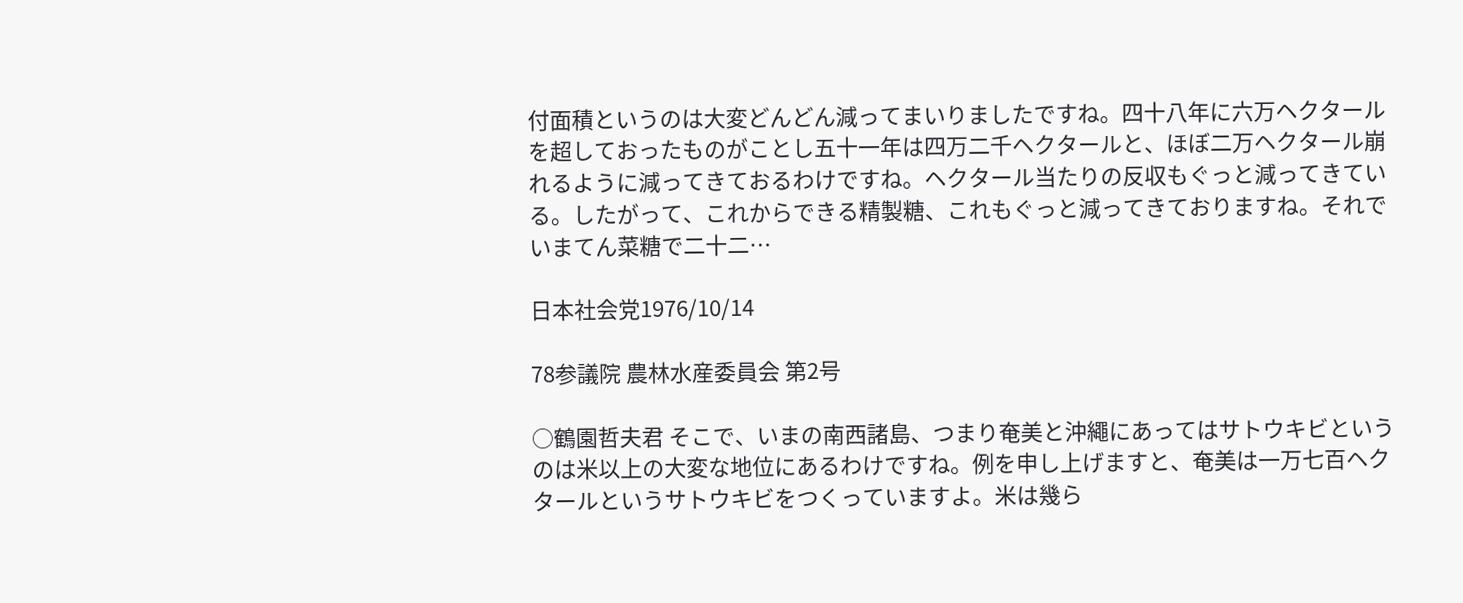付面積というのは大変どんどん減ってまいりましたですね。四十八年に六万ヘクタールを超しておったものがことし五十一年は四万二千ヘクタールと、ほぼ二万ヘクタール崩れるように減ってきておるわけですね。ヘクタール当たりの反収もぐっと減ってきている。したがって、これからできる精製糖、これもぐっと減ってきておりますね。それでいまてん菜糖で二十二…

日本社会党1976/10/14

78参議院 農林水産委員会 第2号

○鶴園哲夫君 そこで、いまの南西諸島、つまり奄美と沖繩にあってはサトウキビというのは米以上の大変な地位にあるわけですね。例を申し上げますと、奄美は一万七百ヘクタールというサトウキビをつくっていますよ。米は幾ら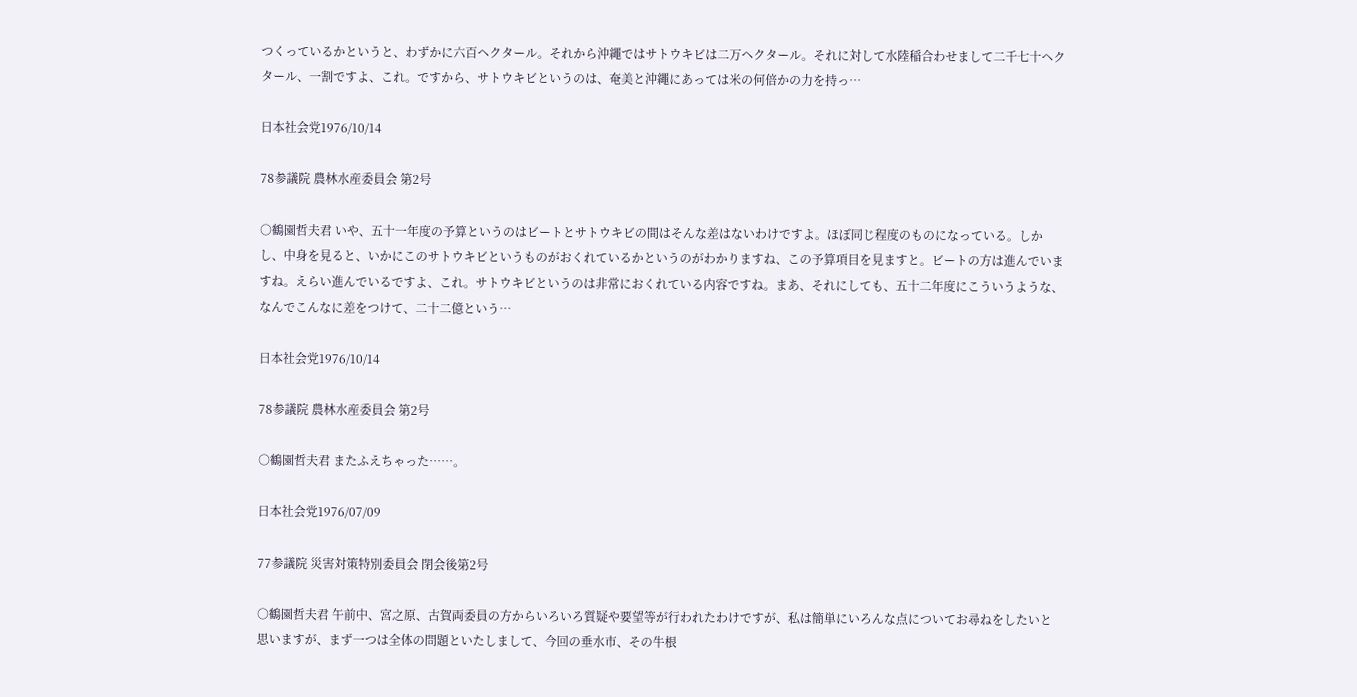つくっているかというと、わずかに六百ヘクタール。それから沖繩ではサトウキビは二万ヘクタール。それに対して水陸稲合わせまして二千七十ヘクタール、一割ですよ、これ。ですから、サトウキビというのは、奄美と沖繩にあっては米の何倍かの力を持っ…

日本社会党1976/10/14

78参議院 農林水産委員会 第2号

○鶴園哲夫君 いや、五十一年度の予算というのはビートとサトウキビの間はそんな差はないわけですよ。ほぼ同じ程度のものになっている。しかし、中身を見ると、いかにこのサトウキビというものがおくれているかというのがわかりますね、この予算項目を見ますと。ビートの方は進んでいますね。えらい進んでいるですよ、これ。サトウキビというのは非常におくれている内容ですね。まあ、それにしても、五十二年度にこういうような、なんでこんなに差をつけて、二十二億という…

日本社会党1976/10/14

78参議院 農林水産委員会 第2号

○鶴園哲夫君 またふえちゃった……。

日本社会党1976/07/09

77参議院 災害対策特別委員会 閉会後第2号

○鶴園哲夫君 午前中、宮之原、古賀両委員の方からいろいろ質疑や要望等が行われたわけですが、私は簡単にいろんな点についてお尋ねをしたいと思いますが、まず一つは全体の問題といたしまして、今回の垂水市、その牛根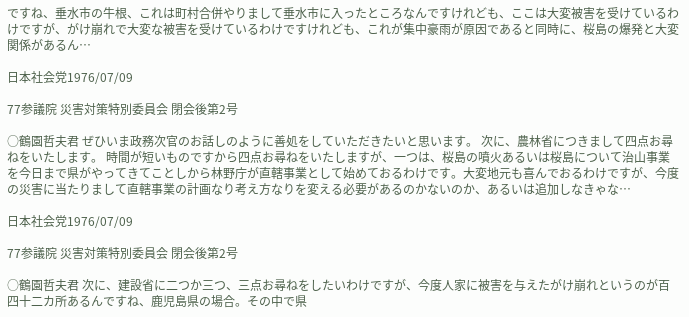ですね、垂水市の牛根、これは町村合併やりまして垂水市に入ったところなんですけれども、ここは大変被害を受けているわけですが、がけ崩れで大変な被害を受けているわけですけれども、これが集中豪雨が原因であると同時に、桜島の爆発と大変関係があるん…

日本社会党1976/07/09

77参議院 災害対策特別委員会 閉会後第2号

○鶴園哲夫君 ぜひいま政務次官のお話しのように善処をしていただきたいと思います。 次に、農林省につきまして四点お尋ねをいたします。 時間が短いものですから四点お尋ねをいたしますが、一つは、桜島の噴火あるいは桜島について治山事業を今日まで県がやってきてことしから林野庁が直轄事業として始めておるわけです。大変地元も喜んでおるわけですが、今度の災害に当たりまして直轄事業の計画なり考え方なりを変える必要があるのかないのか、あるいは追加しなきゃな…

日本社会党1976/07/09

77参議院 災害対策特別委員会 閉会後第2号

○鶴園哲夫君 次に、建設省に二つか三つ、三点お尋ねをしたいわけですが、今度人家に被害を与えたがけ崩れというのが百四十二カ所あるんですね、鹿児島県の場合。その中で県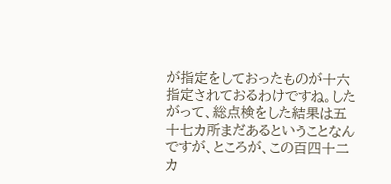が指定をしておったものが十六指定されておるわけですね。したがって、総点検をした結果は五十七カ所まだあるということなんですが、ところが、この百四十二カ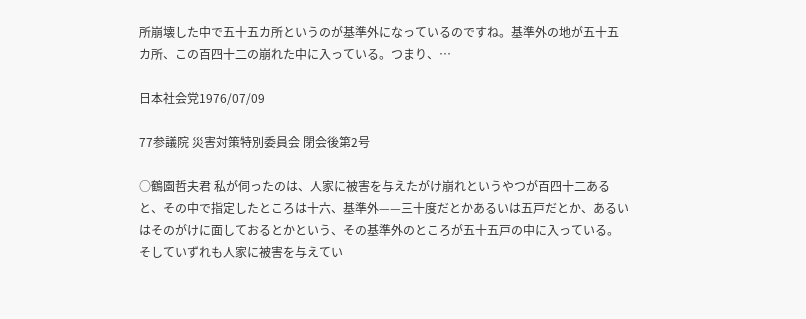所崩壊した中で五十五カ所というのが基準外になっているのですね。基準外の地が五十五カ所、この百四十二の崩れた中に入っている。つまり、…

日本社会党1976/07/09

77参議院 災害対策特別委員会 閉会後第2号

○鶴園哲夫君 私が伺ったのは、人家に被害を与えたがけ崩れというやつが百四十二あると、その中で指定したところは十六、基準外——三十度だとかあるいは五戸だとか、あるいはそのがけに面しておるとかという、その基準外のところが五十五戸の中に入っている。そしていずれも人家に被害を与えてい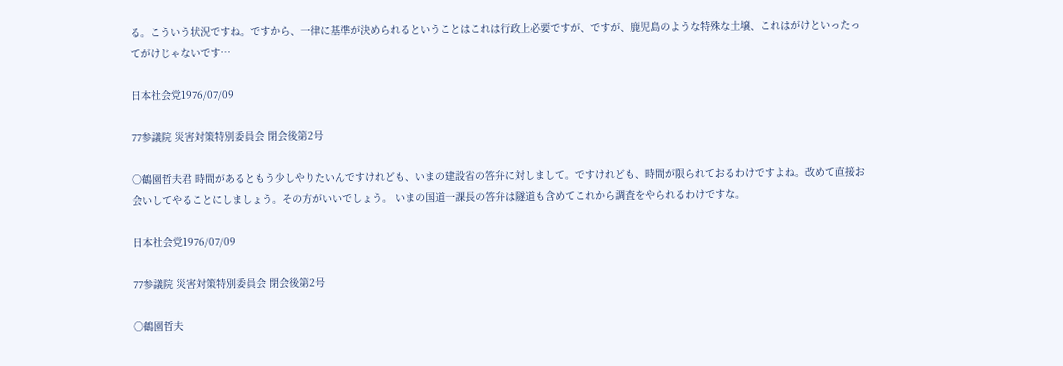る。こういう状況ですね。ですから、一律に基準が決められるということはこれは行政上必要ですが、ですが、鹿児島のような特殊な土壌、これはがけといったってがけじゃないです…

日本社会党1976/07/09

77参議院 災害対策特別委員会 閉会後第2号

○鶴園哲夫君 時間があるともう少しやりたいんですけれども、いまの建設省の答弁に対しまして。ですけれども、時間が限られておるわけですよね。改めて直接お会いしてやることにしましょう。その方がいいでしょう。 いまの国道一課長の答弁は隧道も含めてこれから調査をやられるわけですな。

日本社会党1976/07/09

77参議院 災害対策特別委員会 閉会後第2号

○鶴園哲夫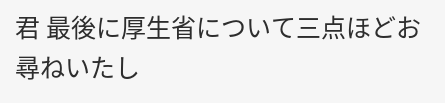君 最後に厚生省について三点ほどお尋ねいたし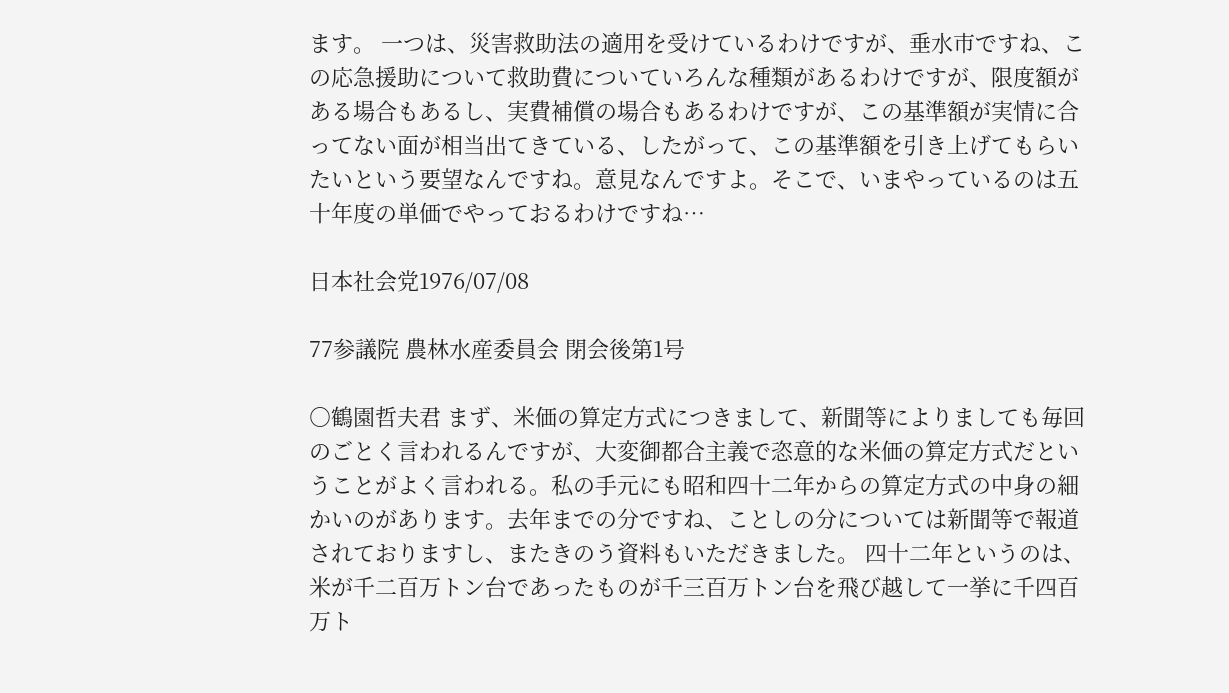ます。 一つは、災害救助法の適用を受けているわけですが、垂水市ですね、この応急援助について救助費についていろんな種類があるわけですが、限度額がある場合もあるし、実費補償の場合もあるわけですが、この基準額が実情に合ってない面が相当出てきている、したがって、この基準額を引き上げてもらいたいという要望なんですね。意見なんですよ。そこで、いまやっているのは五十年度の単価でやっておるわけですね…

日本社会党1976/07/08

77参議院 農林水産委員会 閉会後第1号

○鶴園哲夫君 まず、米価の算定方式につきまして、新聞等によりましても毎回のごとく言われるんですが、大変御都合主義で恣意的な米価の算定方式だということがよく言われる。私の手元にも昭和四十二年からの算定方式の中身の細かいのがあります。去年までの分ですね、ことしの分については新聞等で報道されておりますし、またきのう資料もいただきました。 四十二年というのは、米が千二百万トン台であったものが千三百万トン台を飛び越して一挙に千四百万ト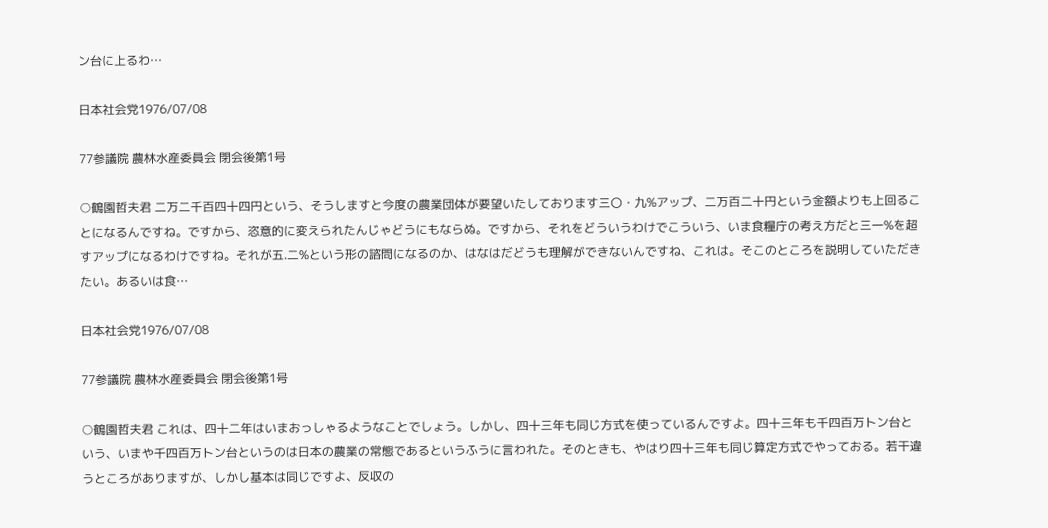ン台に上るわ…

日本社会党1976/07/08

77参議院 農林水産委員会 閉会後第1号

○鶴園哲夫君 二万二千百四十四円という、そうしますと今度の農業団体が要望いたしております三〇・九%アップ、二万百二十円という金額よりも上回ることになるんですね。ですから、恣意的に変えられたんじゃどうにもならぬ。ですから、それをどういうわけでこういう、いま食糧庁の考え方だと三一%を超すアップになるわけですね。それが五.二%という形の諮問になるのか、はなはだどうも理解ができないんですね、これは。そこのところを説明していただきたい。あるいは食…

日本社会党1976/07/08

77参議院 農林水産委員会 閉会後第1号

○鶴園哲夫君 これは、四十二年はいまおっしゃるようなことでしょう。しかし、四十三年も同じ方式を使っているんですよ。四十三年も千四百万トン台という、いまや千四百万トン台というのは日本の農業の常態であるというふうに言われた。そのときも、やはり四十三年も同じ算定方式でやっておる。若干違うところがありますが、しかし基本は同じですよ、反収の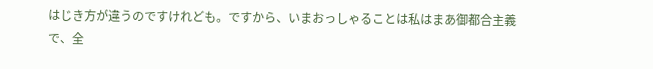はじき方が違うのですけれども。ですから、いまおっしゃることは私はまあ御都合主義で、全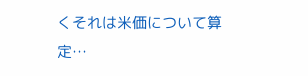くそれは米価について算定…